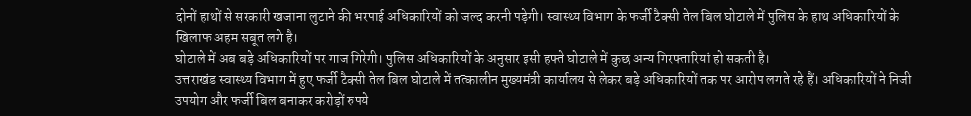दोनों हाथों से सरकारी खजाना लुटाने की भरपाई अधिकारियों को जल्द करनी पड़ेगी। स्वास्थ्य विभाग के फर्जी टैक्सी तेल बिल घोटाले में पुलिस के हाथ अधिकारियों के खिलाफ अहम सबूत लगे है।
घोटाले में अब बड़े अधिकारियों पर गाज गिरेगी। पुलिस अधिकारियों के अनुसार इसी हफ्ते घोटाले में कुछ अन्य गिरफ्तारियां हो सकती है।
उत्तराखंड स्वास्थ्य विभाग में हुए फर्जी टैक्सी तेल बिल घोटाले में तत्कालीन मुख्यमंत्री कार्यालय से लेकर बड़े अधिकारियों तक पर आरोप लगते रहे हैं। अधिकारियों ने निजी उपयोग और फर्जी बिल बनाकर करोड़ों रुपये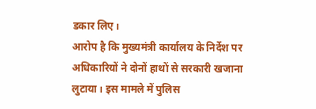डकार लिए।
आरोप है कि मुख्यमंत्री कार्यालय के निर्देश पर अधिकारियों ने दोनों हाथों से सरकारी खजाना लुटाया। इस मामले में पुलिस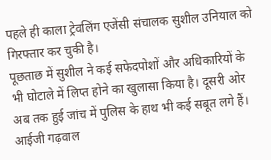पहले ही काला ट्रेवलिंग एजेंसी संचालक सुशील उनियाल को गिरफ्तार कर चुकी है।
पूछताछ में सुशील ने कई सफेदपोशों और अधिकारियों के भी घोटाले में लिप्त होने का खुलासा किया है। दूसरी ओर अब तक हुई जांच में पुलिस के हाथ भी कई सबूत लगे हैं।
आईजी गढ़वाल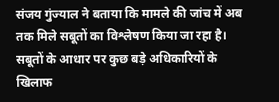संजय गुंज्याल ने बताया कि मामले की जांच में अब तक मिले सबूतों का विश्लेषण किया जा रहा है। सबूतों के आधार पर कुछ बड़े अधिकारियों के खिलाफ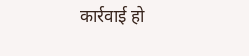कार्रवाई हो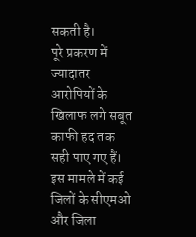सकती है।
पूरे प्रकरण में ज्यादातर आरोपियों के खिलाफ लगे सबूत काफी हद तक सही पाए गए हैं। इस मामले में कई जिलों के सीएमओ और जिला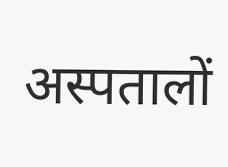अस्पतालों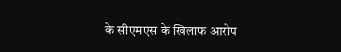के सीएमएस के खिलाफ आरोप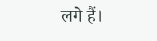लगे हैं।